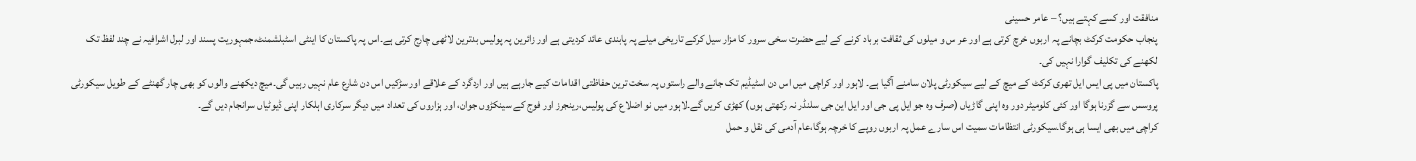منافقت اور کسے کہتے ہیں؟ – عامر حسینی
پنجاب حکومت کرکٹ بچانے پہ اربوں خرچ کرتی ہے اور عر س و میلوں کی ثقافت برباد کرنے کے لیے حضرت سخی سرور کا مزار سیل کرکے تاریخی میلے پہ پابندی عائد کردیتی ہے اور زائرین پہ پولیس بدترین لاٹھی چارج کرتی ہے۔اس پہ پاکستان کا اینٹی اسٹبلشمنٹ،جمہوریت پسند اور لبرل اشرافیہ نے چند لفظ تک لکھنے کی تکلیف گوارا نہیں کی۔
پاکستان میں پی ایس ایل تھری کرکٹ کے میچ کے لیے سیکورٹی پلان سامنے آگیا ہے۔ لاہور اور کراچی میں اس دن اسٹیڈیم تک جانے والے راستوں پہ سخت ترین حفاظتی اقدامات کیے جارہے ہیں اور اردگرد کے علاقے اور سڑکیں اس دن شارع عام نہیں رہیں گی۔میچ دیکھنے والوں کو بھی چار گھنٹے کے طویل سیکورٹی پروسس سے گزرنا ہوگا اور کئی کلومیٹر دور وہ اپنی گاڑیاں (صرف وہ جو ایل پی جی اور ایل این جی سلنڈر نہ رکھتی ہوں) کھڑی کریں گے۔لاہور میں نو اضلاع کی پولیس،رینجرز اور فوج کے سینکڑوں جوان، اور ہزاروں کی تعداد میں دیگر سرکاری اہلکار اپنی ڈیوٹیاں سرانجام دیں گے۔
کراچی میں بھی ایسا ہی ہوگا۔سیکورٹی انتظامات سمیت اس سارے عمل پہ اربوں روپے کا خرچہ ہوگا،عام آدمی کی نقل و حمل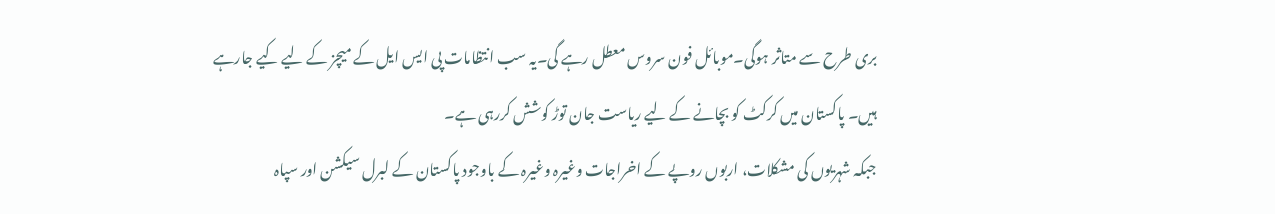بری طرح سے متاثر ہوگی۔موبائل فون سروس معطل رہے گی۔یہ سب انتظامات پی ایس ایل کے میچز کے لیے کیے جارہے ہیں۔ پاکستان میں کرکٹ کو بچانے کے لیے ریاست جان توڑ کوشش کررہی ہے۔
جبکہ شہریوں کی مشکلات، اربوں روپے کے اخراجات وغیرہ وغیرہ کے باوجود پاکستان کے لبرل سیکشن اور سپاہ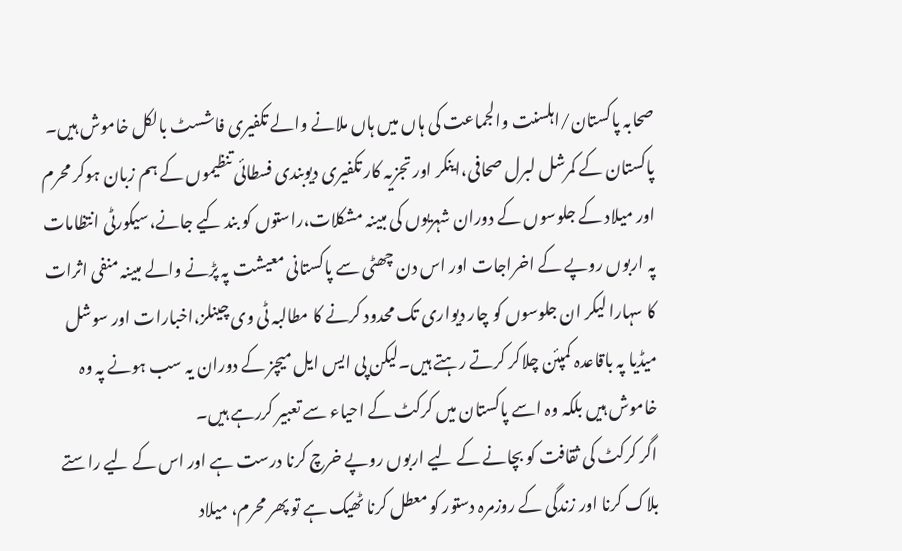صحابہ پاکستان/اہلسنت والجماعت کی ہاں میں ہاں ملانے والے تکفیری فاشسٹ بالکل خاموش ہیں۔
پاکستان کے کمرشل لبرل صحافی،اینکر اور تجزیہ کار تکفیری دیوبندی فسطائی تنظیموں کے ہم زبان ہوکر محرم اور میلاد کے جلوسوں کے دوران شہریوں کی مبینہ مشکلات،راستوں کو بند کیے جانے،سیکورٹی انتظامات پہ اربوں روپے کے اخراجات اور اس دن چھٹی سے پاکستانی معیشت پہ پڑنے والے مبینہ منفی اثرات کا سہارا لیکر ان جلوسوں کو چار دیواری تک محدود کرنے کا مطالبہ ٹی وی چینلز،اخبارات اور سوشل میڈیا پہ باقاعدہ کمپئن چلاکر کرتے رہتے ہیں۔لیکن پی ایس ایل میچز کے دوران یہ سب ہونے پہ وہ خاموش ہیں بلکہ وہ اسے پاکستان میں کرکٹ کے احیاء سے تعبیر کررہے ہیں۔
اگر کرکٹ کی ثقافت کو بچانے کے لیے اربوں روپے خرچ کرنا درست ہے اور اس کے لیے راستے بلاک کرنا اور زندگی کے روزمرہ دستور کو معطل کرنا ٹھیک ہے تو پھر محرم، میلاد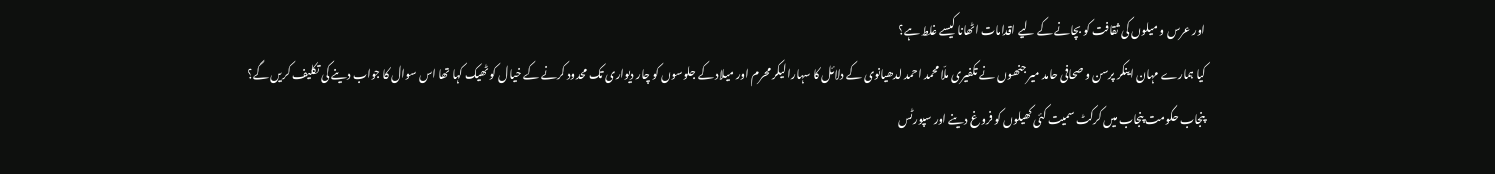اور عرس و میلوں کی ثقافت کو بچانے کے لیے اقدامات اٹھانا کیسے غلط ہے؟
کیا ہمارے مہان اینکر پرسن و صحافی حامد میر جنھوں نے تکفیری ملّا محمد احمد لدھیانوی کے دلائل کا سہارا لیکر محرم اور میلاد کے جلوسوں کو چار دیواری تک محدود کرنے کے خیال کو ٹھیک کہا تھا اس سوال کا جواب دینے کی تکلیف کریں گے؟
پنجاب حکومت پنجاب میں کرکٹ سمیت کئی کھیلوں کو فروغ دینے اور سپورٹس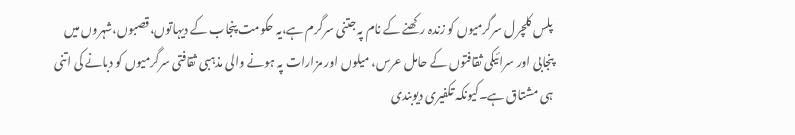پلس کلچرل سرگرمیوں کو زندہ رکھنے کے نام پہ جتنی سرگرم ہے،یہ حکومت پنجاب کے دیہاتوں،قصبوں،شہروں میں پنجابی اور سرائيکی ثقافتوں کے حامل عرس، میلوں اور مزارات پہ ہونے والی مذہبی ثقافتی سرگرمیوں کو دبانے کی اتنی ہی مشتاق ہے۔کیونکہ تکفیری دیوبندی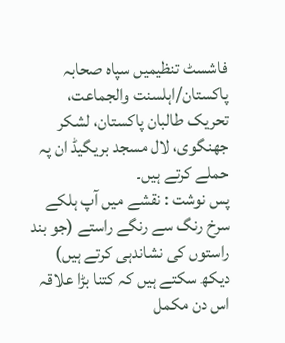فاشسٹ تنظیمیں سپاہ صحابہ پاکستان/اہلسنت والجماعت، تحریک طالبان پاکستان، لشکر جھنگوی، لال مسجد بریگیڈ ان پہ حملے کرتے ہیں۔
پس نوشت : نقشے میں آپ ہلکے سرخ رنگ سے رنگے راستے (جو بند راستوں کی نشاندہی کرتے ہیں) دیکھ سکتے ہیں کہ کتنا بڑا علاقہ اس دن مکمل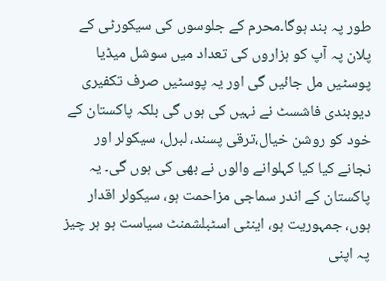طور پہ بند ہوگا۔محرم کے جلوسوں کی سیکورٹی کے پلان پہ آپ کو ہزاروں کی تعداد میں سوشل میڈیا پوسٹیں مل جائیں گی اور یہ پوسٹیں صرف تکفیری دیوبندی فاشسٹ نے نہیں کی ہوں گی بلکہ پاکستان کے خود کو روشن خیال،ترقی پسند، لبرل، سیکولر اور نجانے کیا کیا کہلوانے والوں نے بھی کی ہوں گی۔ یہ پاکستان کے اندر سماجی مزاحمت ہو، سیکولر اقدار ہوں، جمہوریت ہو، اینٹی اسٹبلشمنٹ سیاست ہو ہر چیز پہ اپنی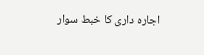اجارہ داری کا خبط سوار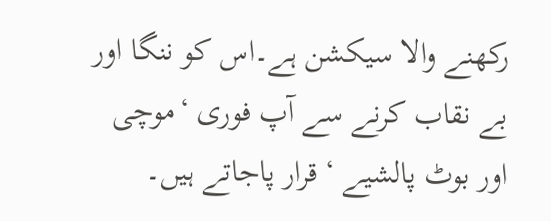رکھنے والا سیکشن ہے۔اس کو ننگا اور بے نقاب کرنے سے آپ فوری ‘موچی اور بوٹ پالشیے ‘ قرار پاجاتے ہیں۔